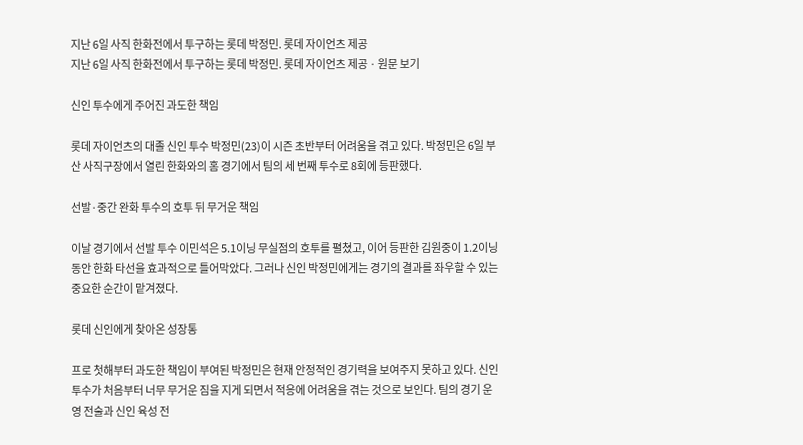지난 6일 사직 한화전에서 투구하는 롯데 박정민. 롯데 자이언츠 제공
지난 6일 사직 한화전에서 투구하는 롯데 박정민. 롯데 자이언츠 제공 · 원문 보기

신인 투수에게 주어진 과도한 책임

롯데 자이언츠의 대졸 신인 투수 박정민(23)이 시즌 초반부터 어려움을 겪고 있다. 박정민은 6일 부산 사직구장에서 열린 한화와의 홈 경기에서 팀의 세 번째 투수로 8회에 등판했다.

선발·중간 완화 투수의 호투 뒤 무거운 책임

이날 경기에서 선발 투수 이민석은 5.1이닝 무실점의 호투를 펼쳤고, 이어 등판한 김원중이 1.2이닝 동안 한화 타선을 효과적으로 틀어막았다. 그러나 신인 박정민에게는 경기의 결과를 좌우할 수 있는 중요한 순간이 맡겨졌다.

롯데 신인에게 찾아온 성장통

프로 첫해부터 과도한 책임이 부여된 박정민은 현재 안정적인 경기력을 보여주지 못하고 있다. 신인 투수가 처음부터 너무 무거운 짐을 지게 되면서 적응에 어려움을 겪는 것으로 보인다. 팀의 경기 운영 전술과 신인 육성 전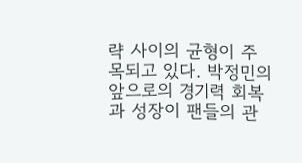략 사이의 균형이 주목되고 있다. 박정민의 앞으로의 경기력 회복과 성장이 팬들의 관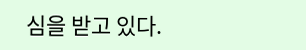심을 받고 있다.